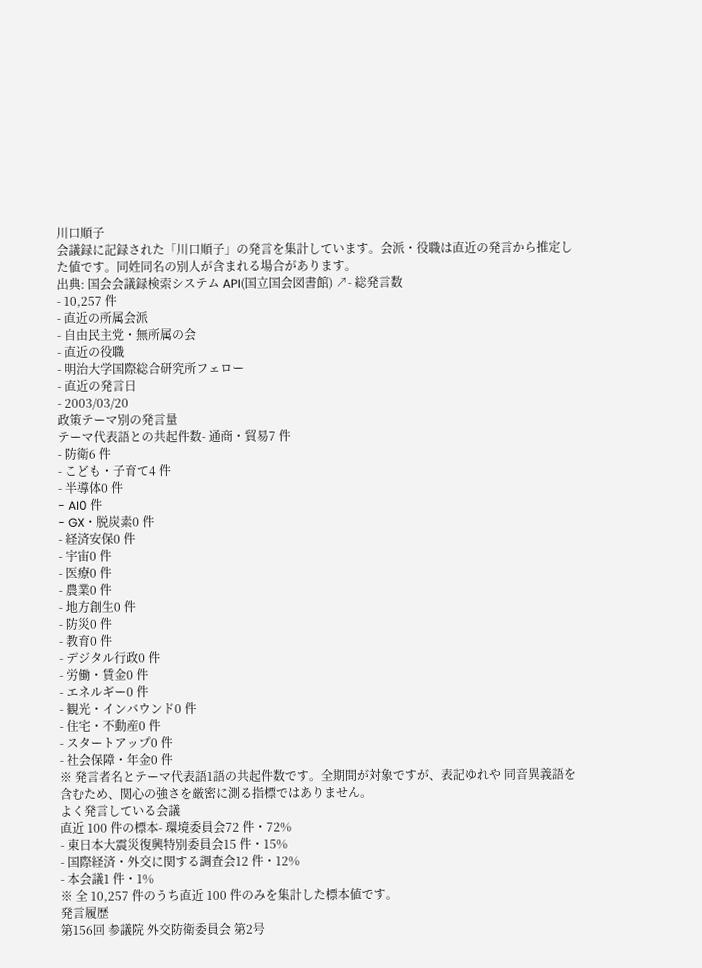川口順子
会議録に記録された「川口順子」の発言を集計しています。会派・役職は直近の発言から推定した値です。同姓同名の別人が含まれる場合があります。
出典: 国会会議録検索システム API(国立国会図書館) ↗- 総発言数
- 10,257 件
- 直近の所属会派
- 自由民主党・無所属の会
- 直近の役職
- 明治大学国際総合研究所フェロー
- 直近の発言日
- 2003/03/20
政策テーマ別の発言量
テーマ代表語との共起件数- 通商・貿易7 件
- 防衛6 件
- こども・子育て4 件
- 半導体0 件
- AI0 件
- GX・脱炭素0 件
- 経済安保0 件
- 宇宙0 件
- 医療0 件
- 農業0 件
- 地方創生0 件
- 防災0 件
- 教育0 件
- デジタル行政0 件
- 労働・賃金0 件
- エネルギー0 件
- 観光・インバウンド0 件
- 住宅・不動産0 件
- スタートアップ0 件
- 社会保障・年金0 件
※ 発言者名とテーマ代表語1語の共起件数です。全期間が対象ですが、表記ゆれや 同音異義語を含むため、関心の強さを厳密に測る指標ではありません。
よく発言している会議
直近 100 件の標本- 環境委員会72 件・72%
- 東日本大震災復興特別委員会15 件・15%
- 国際経済・外交に関する調査会12 件・12%
- 本会議1 件・1%
※ 全 10,257 件のうち直近 100 件のみを集計した標本値です。
発言履歴
第156回 参議院 外交防衛委員会 第2号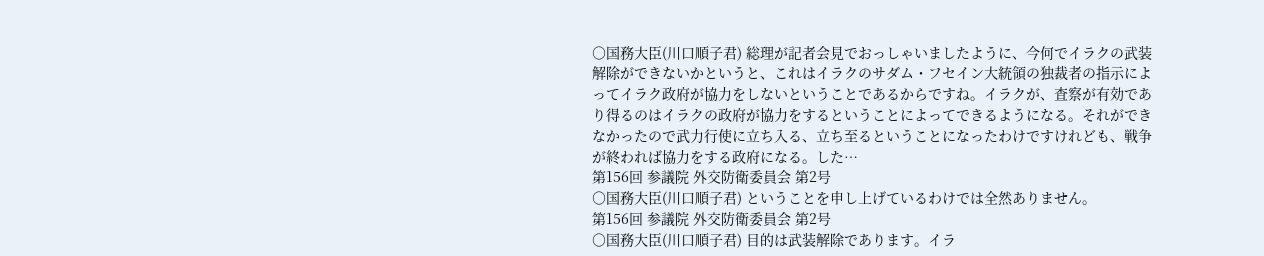○国務大臣(川口順子君) 総理が記者会見でおっしゃいましたように、今何でイラクの武装解除ができないかというと、これはイラクのサダム・フセイン大統領の独裁者の指示によってイラク政府が協力をしないということであるからですね。イラクが、査察が有効であり得るのはイラクの政府が協力をするということによってできるようになる。それができなかったので武力行使に立ち入る、立ち至るということになったわけですけれども、戦争が終われば協力をする政府になる。した…
第156回 参議院 外交防衛委員会 第2号
○国務大臣(川口順子君) ということを申し上げているわけでは全然ありません。
第156回 参議院 外交防衛委員会 第2号
○国務大臣(川口順子君) 目的は武装解除であります。イラ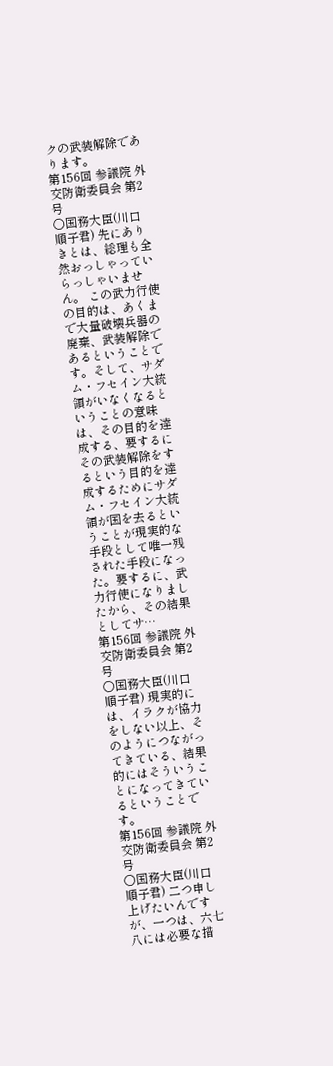クの武装解除であります。
第156回 参議院 外交防衛委員会 第2号
○国務大臣(川口順子君) 先にありきとは、総理も全然おっしゃっていらっしゃいません。 この武力行使の目的は、あくまで大量破壊兵器の廃棄、武装解除であるということです。そして、サダム・フセイン大統領がいなくなるということの意味は、その目的を達成する、要するにその武装解除をするという目的を達成するためにサダム・フセイン大統領が国を去るということが現実的な手段として唯一残された手段になった。要するに、武力行使になりましたから、その結果としてサ…
第156回 参議院 外交防衛委員会 第2号
○国務大臣(川口順子君) 現実的には、イラクが協力をしない以上、そのようにつながってきている、結果的にはそういうことになってきているということです。
第156回 参議院 外交防衛委員会 第2号
○国務大臣(川口順子君) 二つ申し上げたいんですが、一つは、六七八には必要な措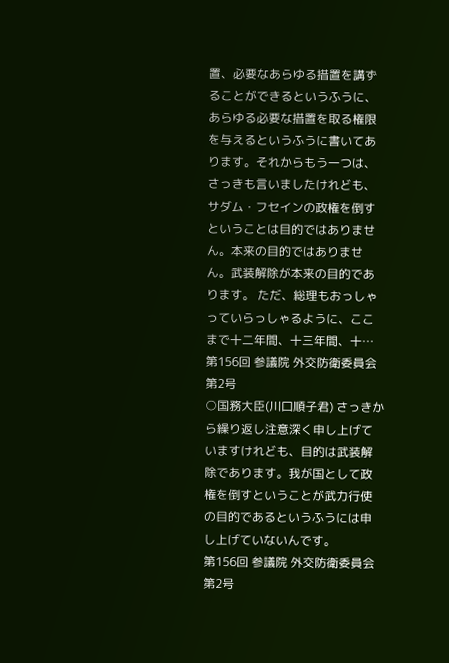置、必要なあらゆる措置を講ずることができるというふうに、あらゆる必要な措置を取る権限を与えるというふうに書いてあります。それからもう一つは、さっきも言いましたけれども、サダム・フセインの政権を倒すということは目的ではありません。本来の目的ではありません。武装解除が本来の目的であります。 ただ、総理もおっしゃっていらっしゃるように、ここまで十二年間、十三年間、十…
第156回 参議院 外交防衛委員会 第2号
○国務大臣(川口順子君) さっきから繰り返し注意深く申し上げていますけれども、目的は武装解除であります。我が国として政権を倒すということが武力行使の目的であるというふうには申し上げていないんです。
第156回 参議院 外交防衛委員会 第2号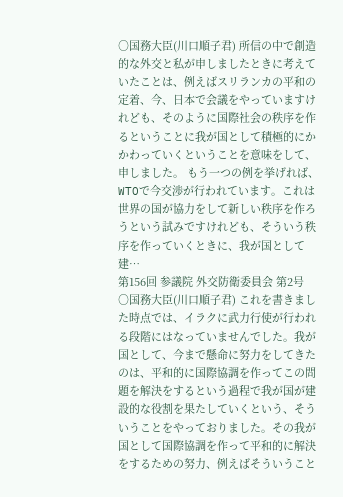○国務大臣(川口順子君) 所信の中で創造的な外交と私が申しましたときに考えていたことは、例えばスリランカの平和の定着、今、日本で会議をやっていますけれども、そのように国際社会の秩序を作るということに我が国として積極的にかかわっていくということを意味をして、申しました。 もう一つの例を挙げれば、WTOで今交渉が行われています。これは世界の国が協力をして新しい秩序を作ろうという試みですけれども、そういう秩序を作っていくときに、我が国として建…
第156回 参議院 外交防衛委員会 第2号
○国務大臣(川口順子君) これを書きました時点では、イラクに武力行使が行われる段階にはなっていませんでした。我が国として、今まで懸命に努力をしてきたのは、平和的に国際協調を作ってこの問題を解決をするという過程で我が国が建設的な役割を果たしていくという、そういうことをやっておりました。その我が国として国際協調を作って平和的に解決をするための努力、例えばそういうこと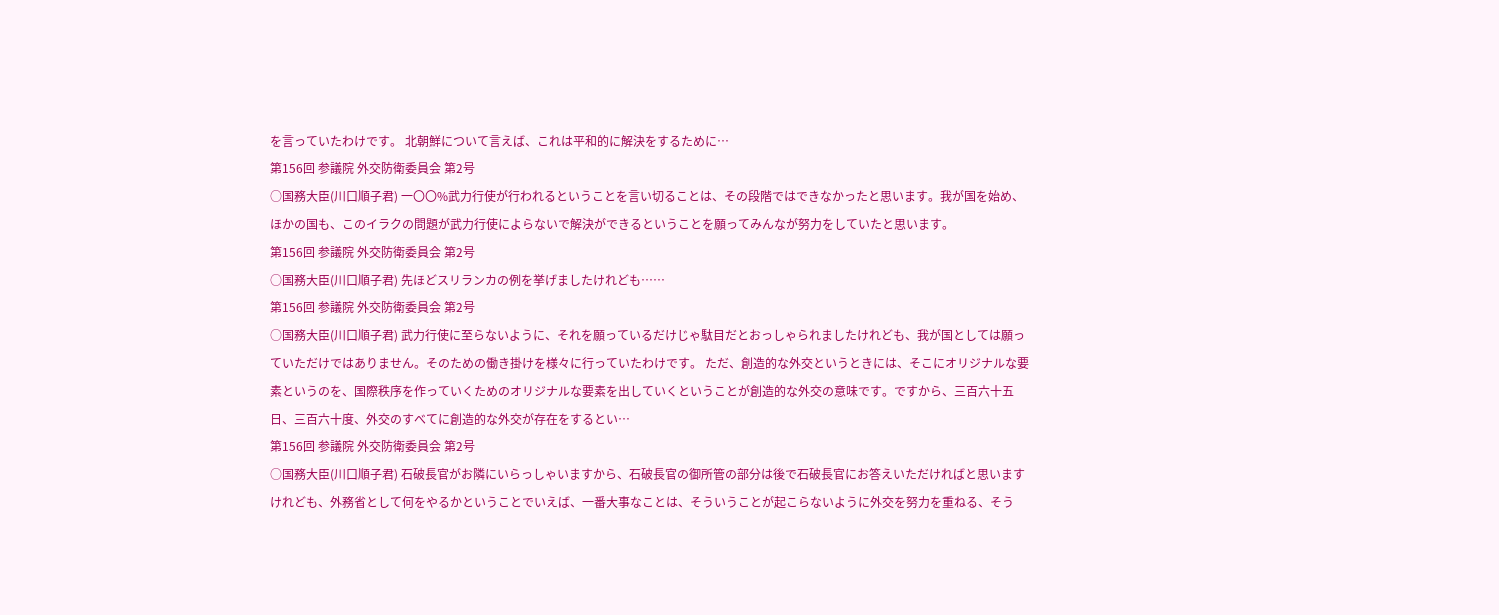を言っていたわけです。 北朝鮮について言えば、これは平和的に解決をするために…
第156回 参議院 外交防衛委員会 第2号
○国務大臣(川口順子君) 一〇〇%武力行使が行われるということを言い切ることは、その段階ではできなかったと思います。我が国を始め、ほかの国も、このイラクの問題が武力行使によらないで解決ができるということを願ってみんなが努力をしていたと思います。
第156回 参議院 外交防衛委員会 第2号
○国務大臣(川口順子君) 先ほどスリランカの例を挙げましたけれども……
第156回 参議院 外交防衛委員会 第2号
○国務大臣(川口順子君) 武力行使に至らないように、それを願っているだけじゃ駄目だとおっしゃられましたけれども、我が国としては願っていただけではありません。そのための働き掛けを様々に行っていたわけです。 ただ、創造的な外交というときには、そこにオリジナルな要素というのを、国際秩序を作っていくためのオリジナルな要素を出していくということが創造的な外交の意味です。ですから、三百六十五日、三百六十度、外交のすべてに創造的な外交が存在をするとい…
第156回 参議院 外交防衛委員会 第2号
○国務大臣(川口順子君) 石破長官がお隣にいらっしゃいますから、石破長官の御所管の部分は後で石破長官にお答えいただければと思いますけれども、外務省として何をやるかということでいえば、一番大事なことは、そういうことが起こらないように外交を努力を重ねる、そう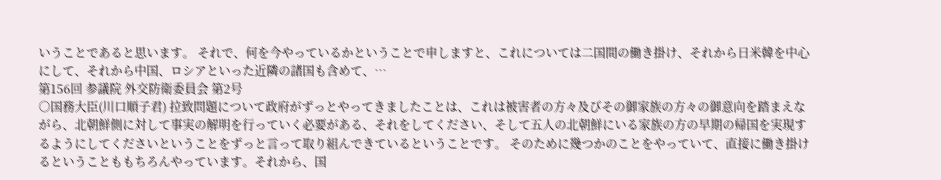いうことであると思います。 それで、何を今やっているかということで申しますと、これについては二国間の働き掛け、それから日米韓を中心にして、それから中国、ロシアといった近隣の諸国も含めて、…
第156回 参議院 外交防衛委員会 第2号
○国務大臣(川口順子君) 拉致問題について政府がずっとやってきましたことは、これは被害者の方々及びその御家族の方々の御意向を踏まえながら、北朝鮮側に対して事実の解明を行っていく必要がある、それをしてください、そして五人の北朝鮮にいる家族の方の早期の帰国を実現するようにしてくださいということをずっと言って取り組んできているということです。 そのために幾つかのことをやっていて、直接に働き掛けるということももちろんやっています。それから、国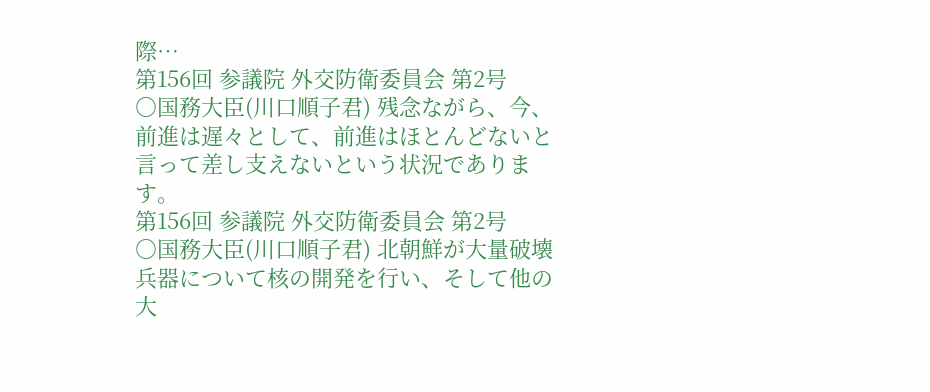際…
第156回 参議院 外交防衛委員会 第2号
○国務大臣(川口順子君) 残念ながら、今、前進は遅々として、前進はほとんどないと言って差し支えないという状況であります。
第156回 参議院 外交防衛委員会 第2号
○国務大臣(川口順子君) 北朝鮮が大量破壊兵器について核の開発を行い、そして他の大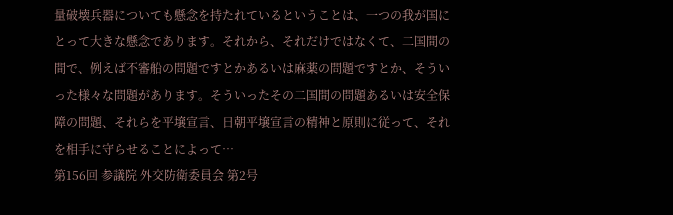量破壊兵器についても懸念を持たれているということは、一つの我が国にとって大きな懸念であります。それから、それだけではなくて、二国間の間で、例えば不審船の問題ですとかあるいは麻薬の問題ですとか、そういった様々な問題があります。そういったその二国間の問題あるいは安全保障の問題、それらを平壌宣言、日朝平壌宣言の精神と原則に従って、それを相手に守らせることによって…
第156回 参議院 外交防衛委員会 第2号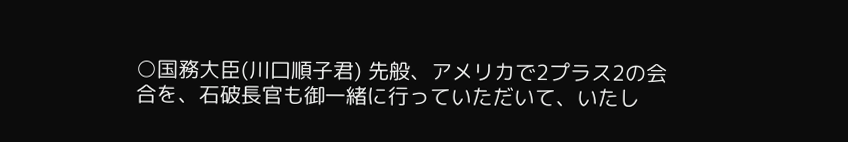○国務大臣(川口順子君) 先般、アメリカで2プラス2の会合を、石破長官も御一緒に行っていただいて、いたし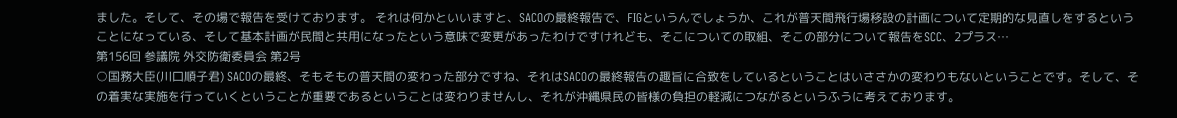ました。そして、その場で報告を受けております。 それは何かといいますと、SACOの最終報告で、FIGというんでしょうか、これが普天間飛行場移設の計画について定期的な見直しをするということになっている、そして基本計画が民間と共用になったという意味で変更があったわけですけれども、そこについての取組、そこの部分について報告をSCC、2プラス…
第156回 参議院 外交防衛委員会 第2号
○国務大臣(川口順子君) SACOの最終、そもそもの普天間の変わった部分ですね、それはSACOの最終報告の趣旨に合致をしているということはいささかの変わりもないということです。そして、その着実な実施を行っていくということが重要であるということは変わりませんし、それが沖縄県民の皆様の負担の軽減につながるというふうに考えております。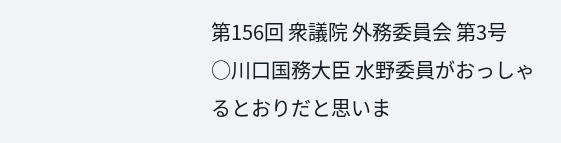第156回 衆議院 外務委員会 第3号
○川口国務大臣 水野委員がおっしゃるとおりだと思いま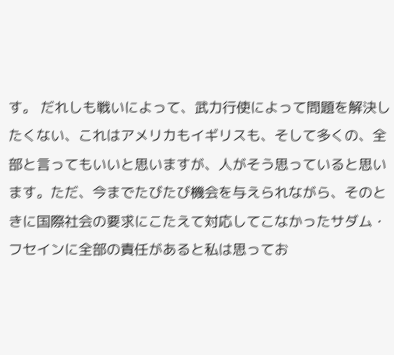す。 だれしも戦いによって、武力行使によって問題を解決したくない、これはアメリカもイギリスも、そして多くの、全部と言ってもいいと思いますが、人がそう思っていると思います。ただ、今までたびたび機会を与えられながら、そのときに国際社会の要求にこたえて対応してこなかったサダム・フセインに全部の責任があると私は思ってお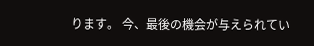ります。 今、最後の機会が与えられてい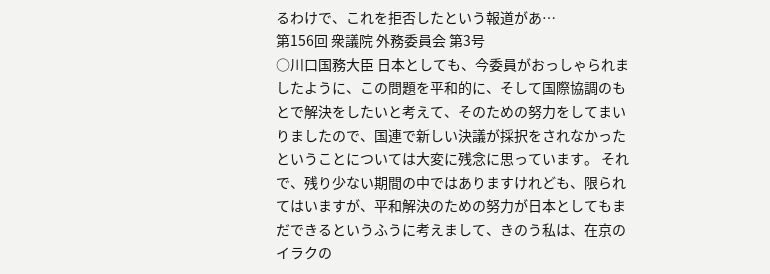るわけで、これを拒否したという報道があ…
第156回 衆議院 外務委員会 第3号
○川口国務大臣 日本としても、今委員がおっしゃられましたように、この問題を平和的に、そして国際協調のもとで解決をしたいと考えて、そのための努力をしてまいりましたので、国連で新しい決議が採択をされなかったということについては大変に残念に思っています。 それで、残り少ない期間の中ではありますけれども、限られてはいますが、平和解決のための努力が日本としてもまだできるというふうに考えまして、きのう私は、在京のイラクの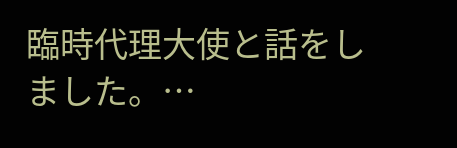臨時代理大使と話をしました。…